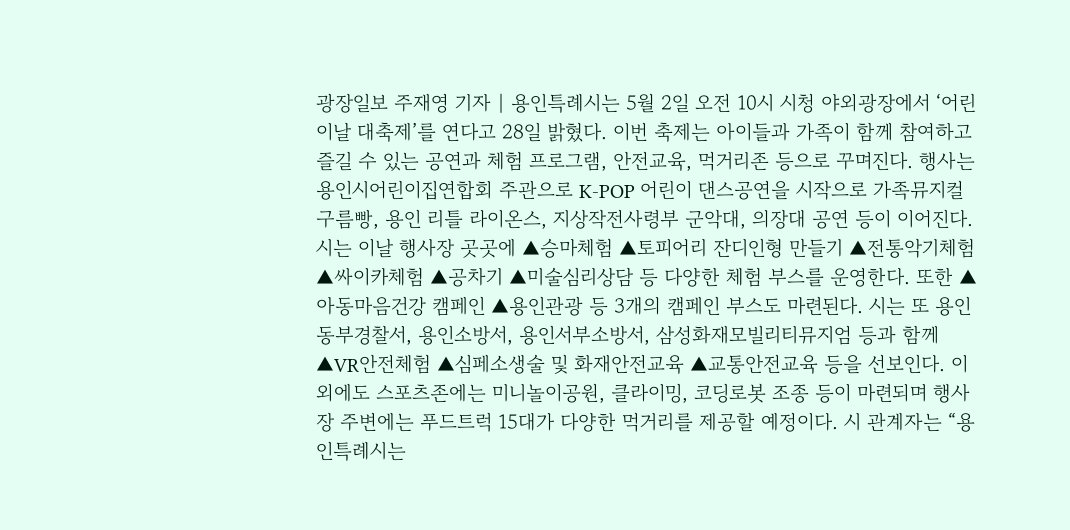광장일보 주재영 기자 | 용인특례시는 5월 2일 오전 10시 시청 야외광장에서 ‘어린이날 대축제’를 연다고 28일 밝혔다. 이번 축제는 아이들과 가족이 함께 참여하고 즐길 수 있는 공연과 체험 프로그램, 안전교육, 먹거리존 등으로 꾸며진다. 행사는 용인시어린이집연합회 주관으로 K-POP 어린이 댄스공연을 시작으로 가족뮤지컬 구름빵, 용인 리틀 라이온스, 지상작전사령부 군악대, 의장대 공연 등이 이어진다. 시는 이날 행사장 곳곳에 ▲승마체험 ▲토피어리 잔디인형 만들기 ▲전통악기체험 ▲싸이카체험 ▲공차기 ▲미술심리상담 등 다양한 체험 부스를 운영한다. 또한 ▲아동마음건강 캠페인 ▲용인관광 등 3개의 캠페인 부스도 마련된다. 시는 또 용인동부경찰서, 용인소방서, 용인서부소방서, 삼성화재모빌리티뮤지엄 등과 함께 ▲VR안전체험 ▲심페소생술 및 화재안전교육 ▲교통안전교육 등을 선보인다. 이 외에도 스포츠존에는 미니놀이공원, 클라이밍, 코딩로봇 조종 등이 마련되며 행사장 주변에는 푸드트럭 15대가 다양한 먹거리를 제공할 예정이다. 시 관계자는 “용인특례시는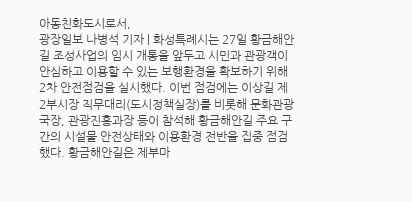아동친화도시로서,
광장일보 나병석 기자 | 화성특례시는 27일 황금해안길 조성사업의 임시 개통을 앞두고 시민과 관광객이 안심하고 이용할 수 있는 보행환경을 확보하기 위해 2차 안전점검을 실시했다. 이번 점검에는 이상길 제2부시장 직무대리(도시정책실장)를 비롯해 문화관광국장, 관광진흥과장 등이 참석해 황금해안길 주요 구간의 시설물 안전상태와 이용환경 전반을 집중 점검했다. 황금해안길은 제부마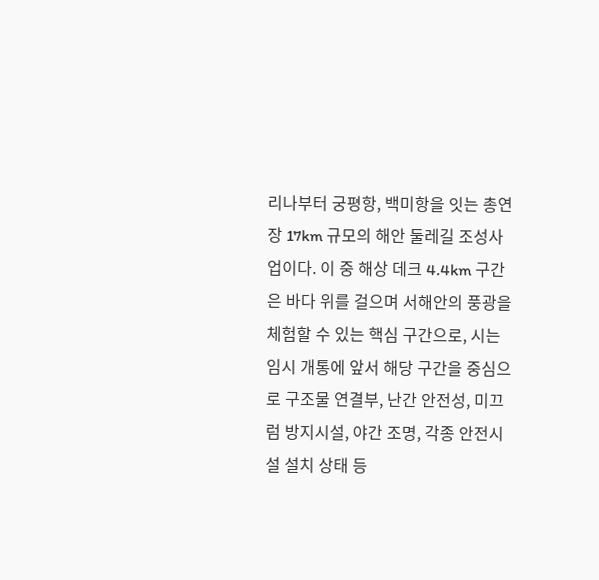리나부터 궁평항, 백미항을 잇는 총연장 17km 규모의 해안 둘레길 조성사업이다. 이 중 해상 데크 4.4km 구간은 바다 위를 걸으며 서해안의 풍광을 체험할 수 있는 핵심 구간으로, 시는 임시 개통에 앞서 해당 구간을 중심으로 구조물 연결부, 난간 안전성, 미끄럼 방지시설, 야간 조명, 각종 안전시설 설치 상태 등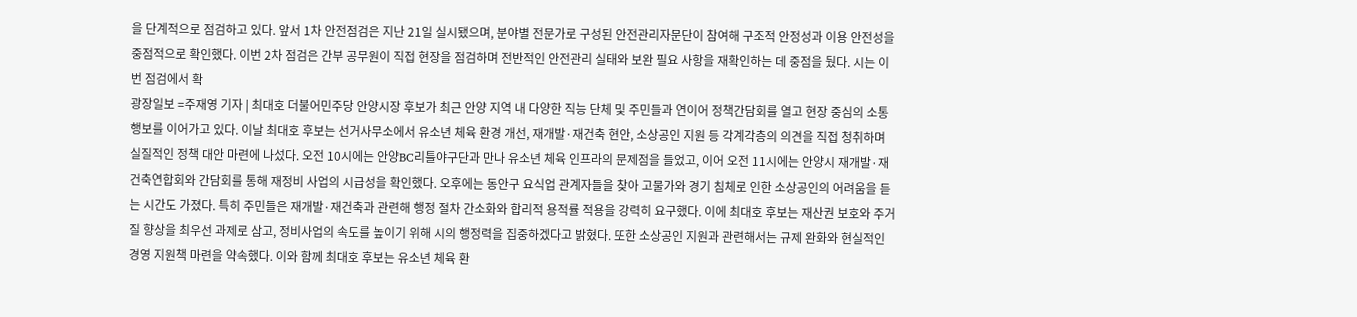을 단계적으로 점검하고 있다. 앞서 1차 안전점검은 지난 21일 실시됐으며, 분야별 전문가로 구성된 안전관리자문단이 참여해 구조적 안정성과 이용 안전성을 중점적으로 확인했다. 이번 2차 점검은 간부 공무원이 직접 현장을 점검하며 전반적인 안전관리 실태와 보완 필요 사항을 재확인하는 데 중점을 뒀다. 시는 이번 점검에서 확
광장일보 =주재영 기자 | 최대호 더불어민주당 안양시장 후보가 최근 안양 지역 내 다양한 직능 단체 및 주민들과 연이어 정책간담회를 열고 현장 중심의 소통 행보를 이어가고 있다. 이날 최대호 후보는 선거사무소에서 유소년 체육 환경 개선, 재개발·재건축 현안, 소상공인 지원 등 각계각층의 의견을 직접 청취하며 실질적인 정책 대안 마련에 나섰다. 오전 10시에는 안양BC리틀야구단과 만나 유소년 체육 인프라의 문제점을 들었고, 이어 오전 11시에는 안양시 재개발·재건축연합회와 간담회를 통해 재정비 사업의 시급성을 확인했다. 오후에는 동안구 요식업 관계자들을 찾아 고물가와 경기 침체로 인한 소상공인의 어려움을 듣는 시간도 가졌다. 특히 주민들은 재개발·재건축과 관련해 행정 절차 간소화와 합리적 용적률 적용을 강력히 요구했다. 이에 최대호 후보는 재산권 보호와 주거 질 향상을 최우선 과제로 삼고, 정비사업의 속도를 높이기 위해 시의 행정력을 집중하겠다고 밝혔다. 또한 소상공인 지원과 관련해서는 규제 완화와 현실적인 경영 지원책 마련을 약속했다. 이와 함께 최대호 후보는 유소년 체육 환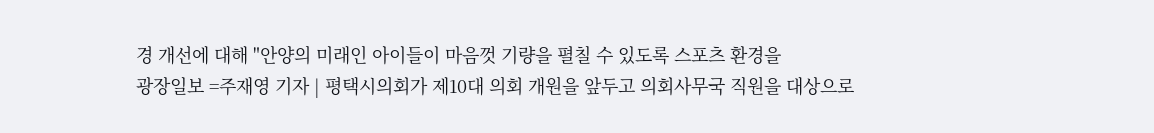경 개선에 대해 "안양의 미래인 아이들이 마음껏 기량을 펼칠 수 있도록 스포츠 환경을
광장일보 =주재영 기자 | 평택시의회가 제10대 의회 개원을 앞두고 의회사무국 직원을 대상으로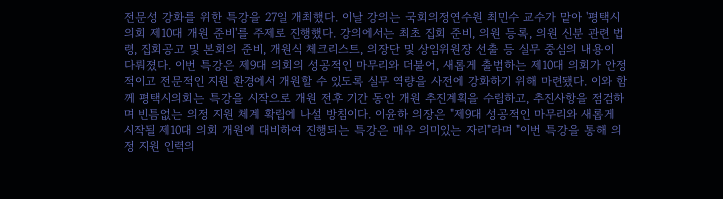전문성 강화를 위한 특강을 27일 개최했다. 이날 강의는 국회의정연수원 최민수 교수가 맡아 '평택시의회 제10대 개원 준비'를 주제로 진행했다. 강의에서는 최초 집회 준비, 의원 등록, 의원 신분 관련 법령, 집회공고 및 본회의 준비, 개원식 체크리스트, 의장단 및 상임위원장 선출 등 실무 중심의 내용이 다뤄졌다. 이번 특강은 제9대 의회의 성공적인 마무리와 더불어, 새롭게 출범하는 제10대 의회가 안정적이고 전문적인 지원 환경에서 개원할 수 있도록 실무 역량을 사전에 강화하기 위해 마련됐다. 이와 함께 평택시의회는 특강을 시작으로 개원 전후 기간 동안 개원 추진계획을 수립하고, 추진사항을 점검하며 빈틈없는 의정 지원 체계 확립에 나설 방침이다. 이윤하 의장은 "제9대 성공적인 마무리와 새롭게 시작될 제10대 의회 개원에 대비하여 진행되는 특강은 매우 의미있는 자리"라며 "이번 특강을 통해 의정 지원 인력의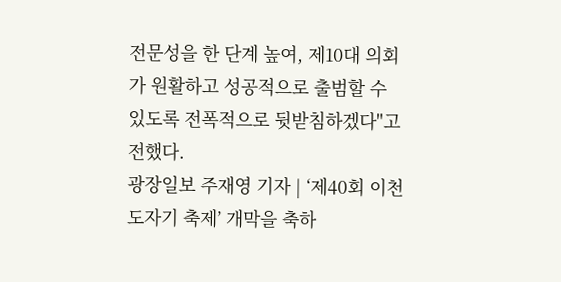전문성을 한 단계 높여, 제10대 의회가 원활하고 성공적으로 출범할 수 있도록 전폭적으로 뒷받침하겠다"고 전했다.
광장일보 주재영 기자 | ‘제40회 이천도자기 축제’ 개막을 축하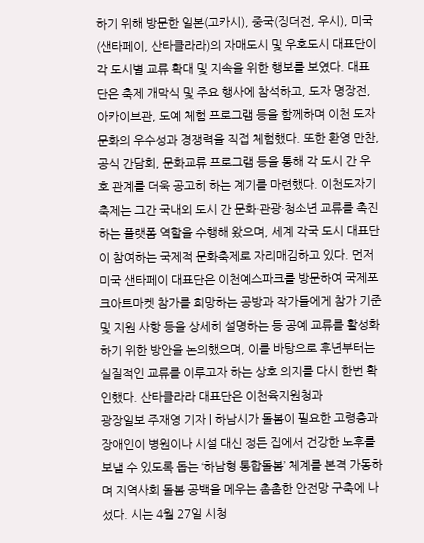하기 위해 방문한 일본(고카시), 중국(징더전, 우시), 미국(샌타페이, 산타클라라)의 자매도시 및 우호도시 대표단이 각 도시별 교류 확대 및 지속을 위한 행보를 보였다. 대표단은 축제 개막식 및 주요 행사에 참석하고, 도자 명장전, 아카이브관, 도예 체험 프로그램 등을 함께하며 이천 도자문화의 우수성과 경쟁력을 직접 체험했다. 또한 환영 만찬, 공식 간담회, 문화교류 프로그램 등을 통해 각 도시 간 우호 관계를 더욱 공고히 하는 계기를 마련했다. 이천도자기축제는 그간 국내외 도시 간 문화·관광·청소년 교류를 촉진하는 플랫폼 역할을 수행해 왔으며, 세계 각국 도시 대표단이 참여하는 국제적 문화축제로 자리매김하고 있다. 먼저 미국 샌타페이 대표단은 이천예스파크를 방문하여 국제포크아트마켓 참가를 희망하는 공방과 작가들에게 참가 기준 및 지원 사항 등을 상세히 설명하는 등 공예 교류를 활성화하기 위한 방안을 논의했으며, 이를 바탕으로 후년부터는 실질적인 교류를 이루고자 하는 상호 의지를 다시 한번 확인했다. 산타클라라 대표단은 이천육지원청과
광장일보 주재영 기자 | 하남시가 돌봄이 필요한 고령층과 장애인이 병원이나 시설 대신 정든 집에서 건강한 노후를 보낼 수 있도록 돕는 ‘하남형 통합돌봄’ 체계를 본격 가동하며 지역사회 돌봄 공백을 메우는 촘촘한 안전망 구축에 나섰다. 시는 4월 27일 시청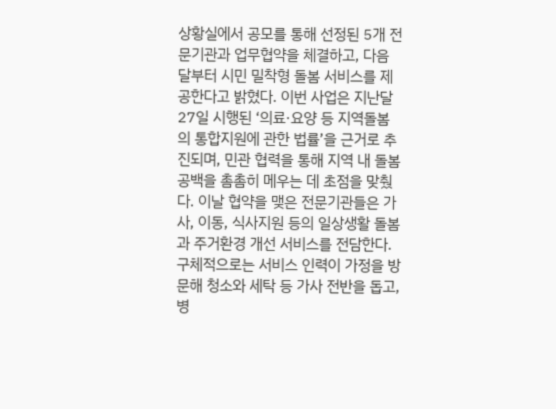상황실에서 공모를 통해 선정된 5개 전문기관과 업무협약을 체결하고, 다음 달부터 시민 밀착형 돌봄 서비스를 제공한다고 밝혔다. 이번 사업은 지난달 27일 시행된 ‘의료·요양 등 지역돌봄의 통합지원에 관한 법률’을 근거로 추진되며, 민관 협력을 통해 지역 내 돌봄 공백을 촘촘히 메우는 데 초점을 맞췄다. 이날 협약을 맺은 전문기관들은 가사, 이동, 식사지원 등의 일상생활 돌봄과 주거환경 개선 서비스를 전담한다. 구체적으로는 서비스 인력이 가정을 방문해 청소와 세탁 등 가사 전반을 돕고, 병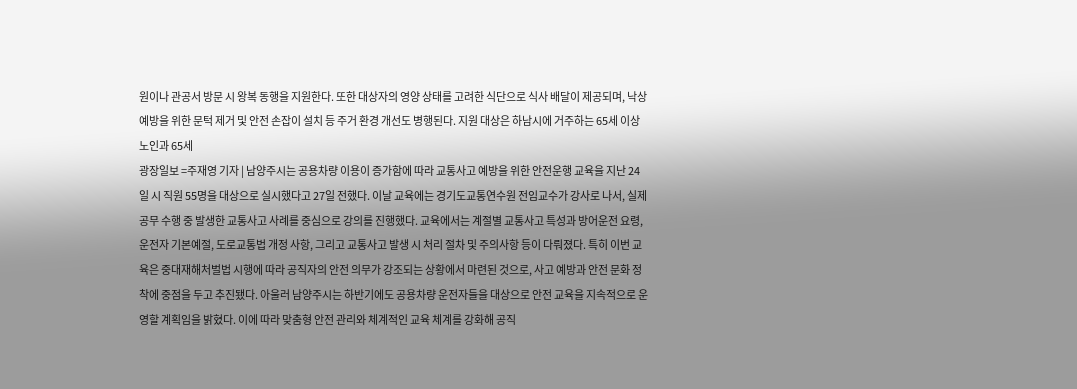원이나 관공서 방문 시 왕복 동행을 지원한다. 또한 대상자의 영양 상태를 고려한 식단으로 식사 배달이 제공되며, 낙상 예방을 위한 문턱 제거 및 안전 손잡이 설치 등 주거 환경 개선도 병행된다. 지원 대상은 하남시에 거주하는 65세 이상 노인과 65세
광장일보 =주재영 기자 | 남양주시는 공용차량 이용이 증가함에 따라 교통사고 예방을 위한 안전운행 교육을 지난 24일 시 직원 55명을 대상으로 실시했다고 27일 전했다. 이날 교육에는 경기도교통연수원 전임교수가 강사로 나서, 실제 공무 수행 중 발생한 교통사고 사례를 중심으로 강의를 진행했다. 교육에서는 계절별 교통사고 특성과 방어운전 요령, 운전자 기본예절, 도로교통법 개정 사항, 그리고 교통사고 발생 시 처리 절차 및 주의사항 등이 다뤄졌다. 특히 이번 교육은 중대재해처벌법 시행에 따라 공직자의 안전 의무가 강조되는 상황에서 마련된 것으로, 사고 예방과 안전 문화 정착에 중점을 두고 추진됐다. 아울러 남양주시는 하반기에도 공용차량 운전자들을 대상으로 안전 교육을 지속적으로 운영할 계획임을 밝혔다. 이에 따라 맞춤형 안전 관리와 체계적인 교육 체계를 강화해 공직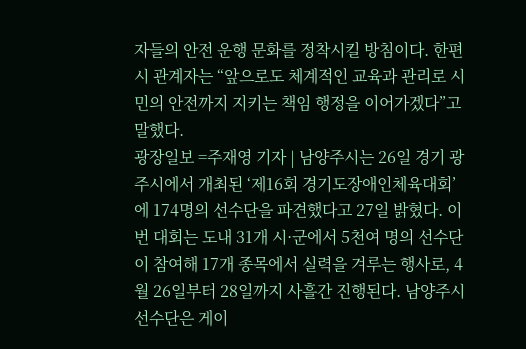자들의 안전 운행 문화를 정착시킬 방침이다. 한편 시 관계자는 “앞으로도 체계적인 교육과 관리로 시민의 안전까지 지키는 책임 행정을 이어가겠다”고 말했다.
광장일보 =주재영 기자 | 남양주시는 26일 경기 광주시에서 개최된 ‘제16회 경기도장애인체육대회’에 174명의 선수단을 파견했다고 27일 밝혔다. 이번 대회는 도내 31개 시·군에서 5천여 명의 선수단이 참여해 17개 종목에서 실력을 겨루는 행사로, 4월 26일부터 28일까지 사흘간 진행된다. 남양주시 선수단은 게이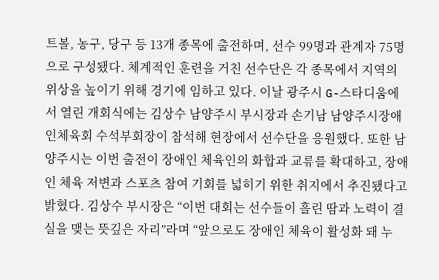트볼, 농구, 당구 등 13개 종목에 출전하며, 선수 99명과 관계자 75명으로 구성됐다. 체계적인 훈련을 거친 선수단은 각 종목에서 지역의 위상을 높이기 위해 경기에 임하고 있다. 이날 광주시 G-스타디움에서 열린 개회식에는 김상수 남양주시 부시장과 손기남 남양주시장애인체육회 수석부회장이 참석해 현장에서 선수단을 응원했다. 또한 남양주시는 이번 출전이 장애인 체육인의 화합과 교류를 확대하고, 장애인 체육 저변과 스포츠 참여 기회를 넓히기 위한 취지에서 추진됐다고 밝혔다. 김상수 부시장은 “이번 대회는 선수들이 흘린 땀과 노력이 결실을 맺는 뜻깊은 자리”라며 “앞으로도 장애인 체육이 활성화 돼 누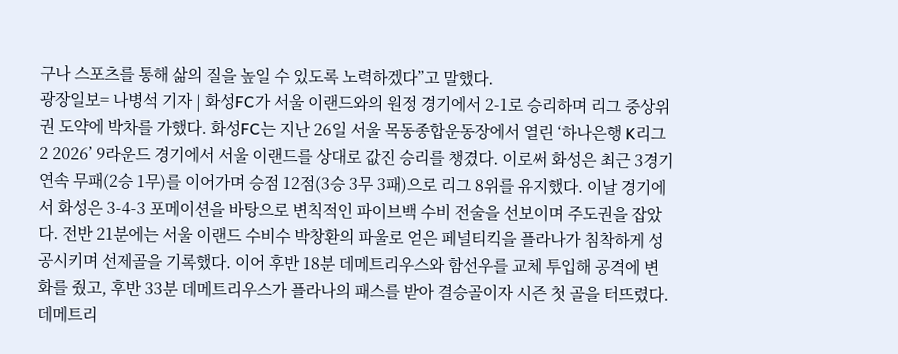구나 스포츠를 통해 삶의 질을 높일 수 있도록 노력하겠다”고 말했다.
광장일보= 나병석 기자 | 화성FC가 서울 이랜드와의 원정 경기에서 2-1로 승리하며 리그 중상위권 도약에 박차를 가했다. 화성FC는 지난 26일 서울 목동종합운동장에서 열린 ‘하나은행 K리그2 2026’ 9라운드 경기에서 서울 이랜드를 상대로 값진 승리를 챙겼다. 이로써 화성은 최근 3경기 연속 무패(2승 1무)를 이어가며 승점 12점(3승 3무 3패)으로 리그 8위를 유지했다. 이날 경기에서 화성은 3-4-3 포메이션을 바탕으로 변칙적인 파이브백 수비 전술을 선보이며 주도권을 잡았다. 전반 21분에는 서울 이랜드 수비수 박창환의 파울로 얻은 페널티킥을 플라나가 침착하게 성공시키며 선제골을 기록했다. 이어 후반 18분 데메트리우스와 함선우를 교체 투입해 공격에 변화를 줬고, 후반 33분 데메트리우스가 플라나의 패스를 받아 결승골이자 시즌 첫 골을 터뜨렸다. 데메트리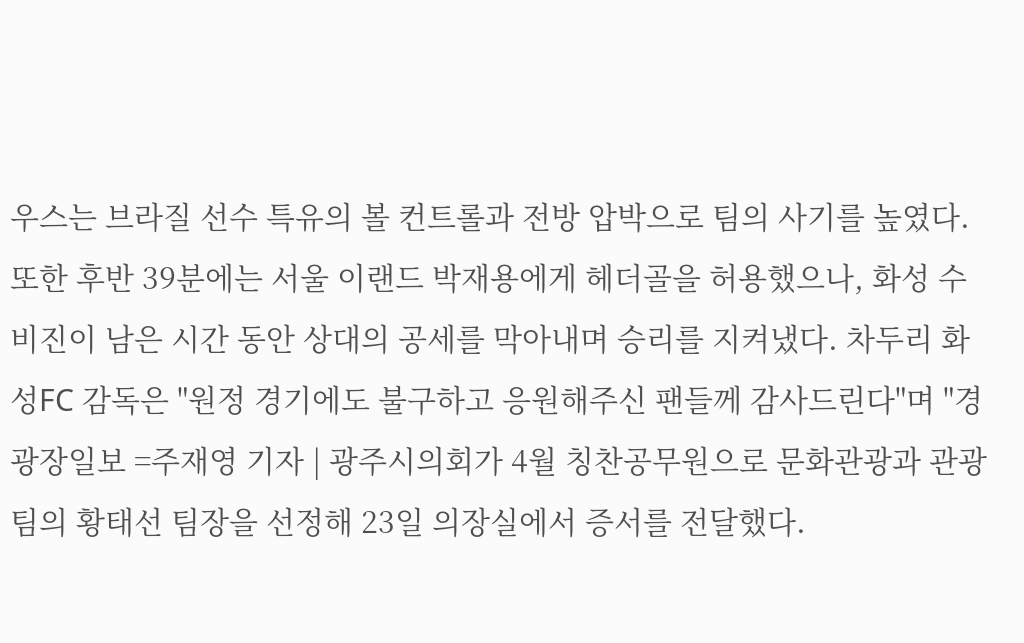우스는 브라질 선수 특유의 볼 컨트롤과 전방 압박으로 팀의 사기를 높였다. 또한 후반 39분에는 서울 이랜드 박재용에게 헤더골을 허용했으나, 화성 수비진이 남은 시간 동안 상대의 공세를 막아내며 승리를 지켜냈다. 차두리 화성FC 감독은 "원정 경기에도 불구하고 응원해주신 팬들께 감사드린다"며 "경
광장일보 =주재영 기자 | 광주시의회가 4월 칭찬공무원으로 문화관광과 관광팀의 황태선 팀장을 선정해 23일 의장실에서 증서를 전달했다.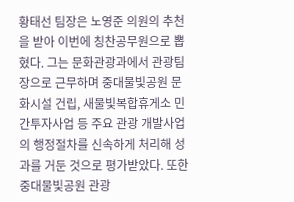황태선 팀장은 노영준 의원의 추천을 받아 이번에 칭찬공무원으로 뽑혔다. 그는 문화관광과에서 관광팀장으로 근무하며 중대물빛공원 문화시설 건립, 새물빛복합휴게소 민간투자사업 등 주요 관광 개발사업의 행정절차를 신속하게 처리해 성과를 거둔 것으로 평가받았다. 또한 중대물빛공원 관광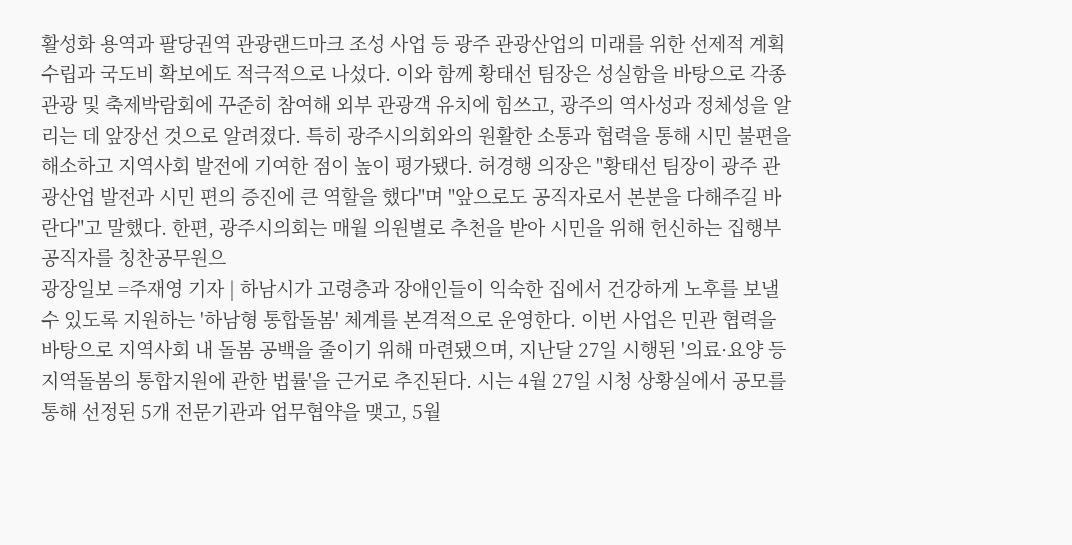활성화 용역과 팔당권역 관광랜드마크 조성 사업 등 광주 관광산업의 미래를 위한 선제적 계획 수립과 국도비 확보에도 적극적으로 나섰다. 이와 함께 황태선 팀장은 성실함을 바탕으로 각종 관광 및 축제박람회에 꾸준히 참여해 외부 관광객 유치에 힘쓰고, 광주의 역사성과 정체성을 알리는 데 앞장선 것으로 알려졌다. 특히 광주시의회와의 원활한 소통과 협력을 통해 시민 불편을 해소하고 지역사회 발전에 기여한 점이 높이 평가됐다. 허경행 의장은 "황태선 팀장이 광주 관광산업 발전과 시민 편의 증진에 큰 역할을 했다"며 "앞으로도 공직자로서 본분을 다해주길 바란다"고 말했다. 한편, 광주시의회는 매월 의원별로 추천을 받아 시민을 위해 헌신하는 집행부 공직자를 칭찬공무원으
광장일보 =주재영 기자 | 하남시가 고령층과 장애인들이 익숙한 집에서 건강하게 노후를 보낼 수 있도록 지원하는 '하남형 통합돌봄' 체계를 본격적으로 운영한다. 이번 사업은 민관 협력을 바탕으로 지역사회 내 돌봄 공백을 줄이기 위해 마련됐으며, 지난달 27일 시행된 '의료·요양 등 지역돌봄의 통합지원에 관한 법률'을 근거로 추진된다. 시는 4월 27일 시청 상황실에서 공모를 통해 선정된 5개 전문기관과 업무협약을 맺고, 5월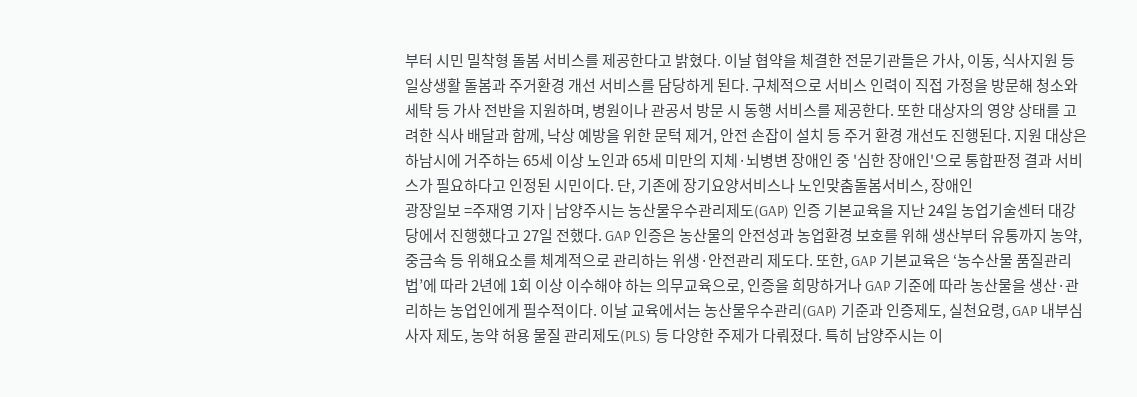부터 시민 밀착형 돌봄 서비스를 제공한다고 밝혔다. 이날 협약을 체결한 전문기관들은 가사, 이동, 식사지원 등 일상생활 돌봄과 주거환경 개선 서비스를 담당하게 된다. 구체적으로 서비스 인력이 직접 가정을 방문해 청소와 세탁 등 가사 전반을 지원하며, 병원이나 관공서 방문 시 동행 서비스를 제공한다. 또한 대상자의 영양 상태를 고려한 식사 배달과 함께, 낙상 예방을 위한 문턱 제거, 안전 손잡이 설치 등 주거 환경 개선도 진행된다. 지원 대상은 하남시에 거주하는 65세 이상 노인과 65세 미만의 지체·뇌병변 장애인 중 '심한 장애인'으로 통합판정 결과 서비스가 필요하다고 인정된 시민이다. 단, 기존에 장기요양서비스나 노인맞춤돌봄서비스, 장애인
광장일보 =주재영 기자 | 남양주시는 농산물우수관리제도(GAP) 인증 기본교육을 지난 24일 농업기술센터 대강당에서 진행했다고 27일 전했다. GAP 인증은 농산물의 안전성과 농업환경 보호를 위해 생산부터 유통까지 농약, 중금속 등 위해요소를 체계적으로 관리하는 위생·안전관리 제도다. 또한, GAP 기본교육은 ‘농수산물 품질관리법’에 따라 2년에 1회 이상 이수해야 하는 의무교육으로, 인증을 희망하거나 GAP 기준에 따라 농산물을 생산·관리하는 농업인에게 필수적이다. 이날 교육에서는 농산물우수관리(GAP) 기준과 인증제도, 실천요령, GAP 내부심사자 제도, 농약 허용 물질 관리제도(PLS) 등 다양한 주제가 다뤄졌다. 특히 남양주시는 이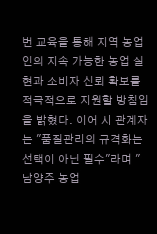번 교육을 통해 지역 농업인의 지속 가능한 농업 실현과 소비자 신뢰 확보를 적극적으로 지원할 방침임을 밝혔다. 이어 시 관계자는 "품질관리의 규격화는 선택이 아닌 필수"라며 "남양주 농업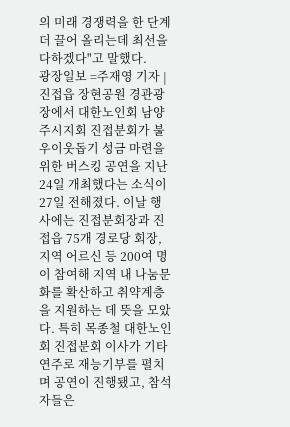의 미래 경쟁력을 한 단계 더 끌어 올리는데 최선을 다하겠다"고 말했다.
광장일보 =주재영 기자 | 진접읍 장현공원 경관광장에서 대한노인회 남양주시지회 진접분회가 불우이웃돕기 성금 마련을 위한 버스킹 공연을 지난 24일 개최했다는 소식이 27일 전해졌다. 이날 행사에는 진접분회장과 진접읍 75개 경로당 회장, 지역 어르신 등 200여 명이 참여해 지역 내 나눔문화를 확산하고 취약계층을 지원하는 데 뜻을 모았다. 특히 목종철 대한노인회 진접분회 이사가 기타 연주로 재능기부를 펼치며 공연이 진행됐고, 참석자들은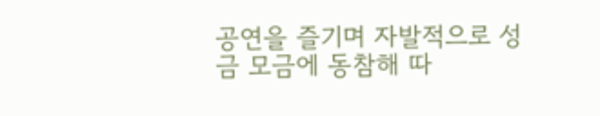공연을 즐기며 자발적으로 성금 모금에 동참해 따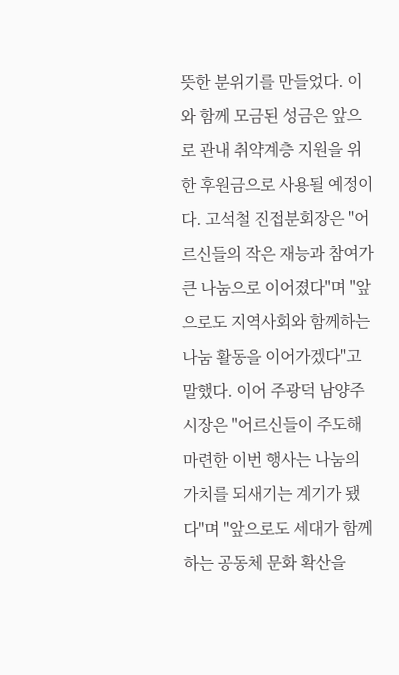뜻한 분위기를 만들었다. 이와 함께 모금된 성금은 앞으로 관내 취약계층 지원을 위한 후원금으로 사용될 예정이다. 고석철 진접분회장은 "어르신들의 작은 재능과 참여가 큰 나눔으로 이어졌다"며 "앞으로도 지역사회와 함께하는 나눔 활동을 이어가겠다"고 말했다. 이어 주광덕 남양주시장은 "어르신들이 주도해 마련한 이번 행사는 나눔의 가치를 되새기는 계기가 됐다"며 "앞으로도 세대가 함께하는 공동체 문화 확산을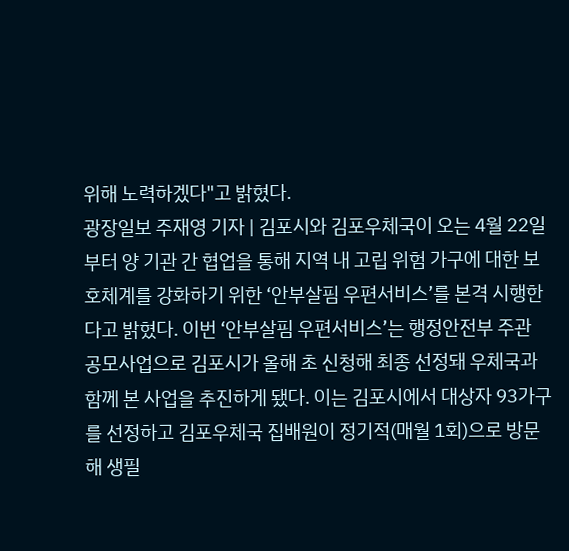위해 노력하겠다"고 밝혔다.
광장일보 주재영 기자 | 김포시와 김포우체국이 오는 4월 22일부터 양 기관 간 협업을 통해 지역 내 고립 위험 가구에 대한 보호체계를 강화하기 위한 ‘안부살핌 우편서비스’를 본격 시행한다고 밝혔다. 이번 ‘안부살핌 우편서비스’는 행정안전부 주관 공모사업으로 김포시가 올해 초 신청해 최종 선정돼 우체국과 함께 본 사업을 추진하게 됐다. 이는 김포시에서 대상자 93가구를 선정하고 김포우체국 집배원이 정기적(매월 1회)으로 방문해 생필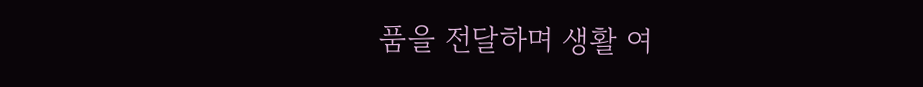품을 전달하며 생활 여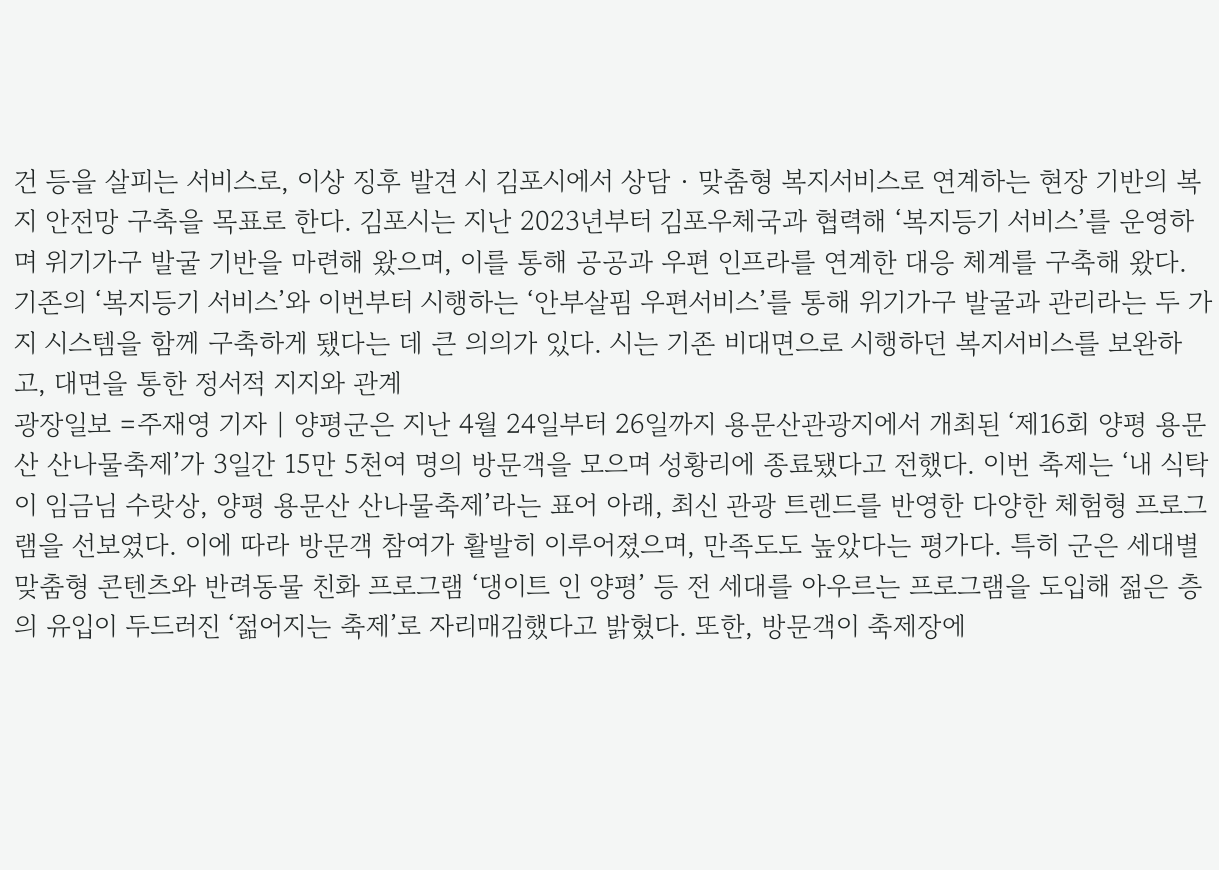건 등을 살피는 서비스로, 이상 징후 발견 시 김포시에서 상담‧맞춤형 복지서비스로 연계하는 현장 기반의 복지 안전망 구축을 목표로 한다. 김포시는 지난 2023년부터 김포우체국과 협력해 ‘복지등기 서비스’를 운영하며 위기가구 발굴 기반을 마련해 왔으며, 이를 통해 공공과 우편 인프라를 연계한 대응 체계를 구축해 왔다. 기존의 ‘복지등기 서비스’와 이번부터 시행하는 ‘안부살핌 우편서비스’를 통해 위기가구 발굴과 관리라는 두 가지 시스템을 함께 구축하게 됐다는 데 큰 의의가 있다. 시는 기존 비대면으로 시행하던 복지서비스를 보완하고, 대면을 통한 정서적 지지와 관계
광장일보 =주재영 기자 | 양평군은 지난 4월 24일부터 26일까지 용문산관광지에서 개최된 ‘제16회 양평 용문산 산나물축제’가 3일간 15만 5천여 명의 방문객을 모으며 성황리에 종료됐다고 전했다. 이번 축제는 ‘내 식탁이 임금님 수랏상, 양평 용문산 산나물축제’라는 표어 아래, 최신 관광 트렌드를 반영한 다양한 체험형 프로그램을 선보였다. 이에 따라 방문객 참여가 활발히 이루어졌으며, 만족도도 높았다는 평가다. 특히 군은 세대별 맞춤형 콘텐츠와 반려동물 친화 프로그램 ‘댕이트 인 양평’ 등 전 세대를 아우르는 프로그램을 도입해 젊은 층의 유입이 두드러진 ‘젊어지는 축제’로 자리매김했다고 밝혔다. 또한, 방문객이 축제장에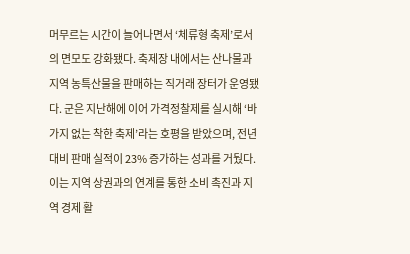머무르는 시간이 늘어나면서 ‘체류형 축제’로서의 면모도 강화됐다. 축제장 내에서는 산나물과 지역 농특산물을 판매하는 직거래 장터가 운영됐다. 군은 지난해에 이어 가격정찰제를 실시해 ‘바가지 없는 착한 축제’라는 호평을 받았으며, 전년 대비 판매 실적이 23% 증가하는 성과를 거뒀다. 이는 지역 상권과의 연계를 통한 소비 촉진과 지역 경제 활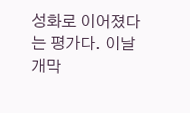성화로 이어졌다는 평가다. 이날 개막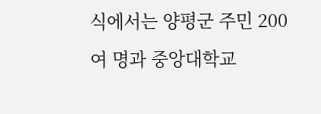식에서는 양평군 주민 200여 명과 중앙대학교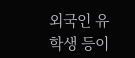외국인 유학생 등이